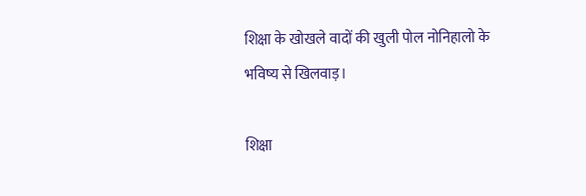शिक्षा के खोखले वादों की खुली पोल नोनिहालो के भविष्य से खिलवाड़।

शिक्षा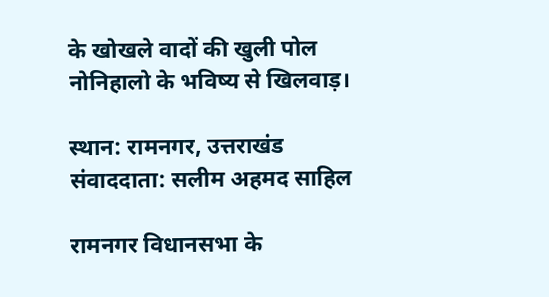के खोखले वादों की खुली पोल नोनिहालो के भविष्य से खिलवाड़।

स्थान: रामनगर, उत्तराखंड
संवाददाता: सलीम अहमद साहिल

रामनगर विधानसभा के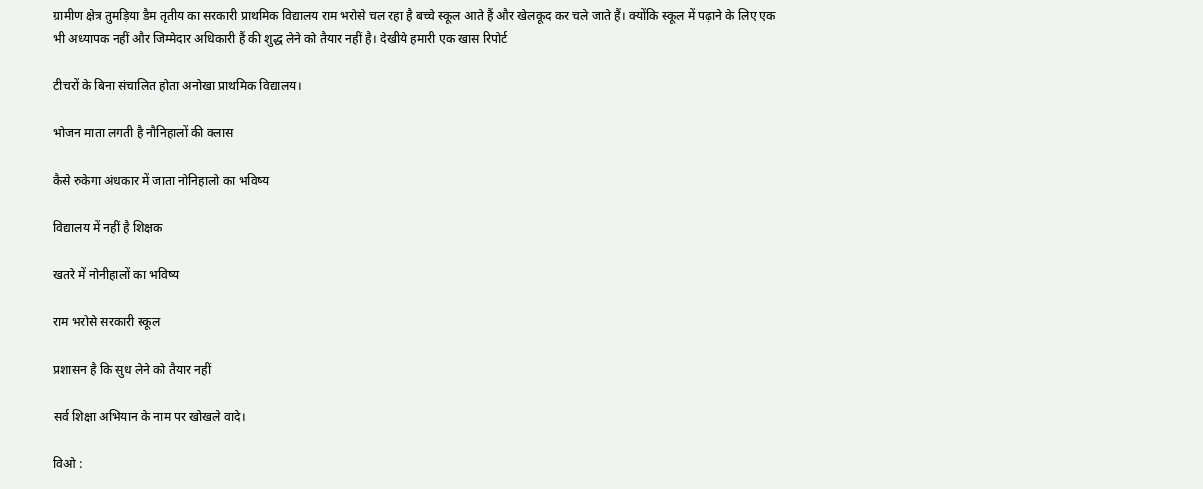ग्रामीण क्षेत्र तुमड़िया डैम तृतीय का सरकारी प्राथमिक विद्यालय राम भरोसे चल रहा है बच्चे स्कूल आते हैं और खेलकूद कर चले जाते हैं। क्योंकि स्कूल में पढ़ाने के लिए एक भी अध्यापक नहीं और जिम्मेदार अधिकारी हैं की शुद्ध लेने को तैयार नहीं है। देखीये हमारी एक खास रिपोर्ट

टीचरों के बिना संचालित होता अनोखा प्राथमिक विद्यालय।

भोजन माता लगती है नौनिहालों की क्लास

कैसे रुकेगा अंधकार में जाता नोनिहालो का भविष्य

विद्यालय में नहीं है शिक्षक

खतरे में नोनीहालों का भविष्य

राम भरोसे सरकारी स्कूल

प्रशासन है कि सुध लेने को तैयार नहीं

सर्व शिक्षा अभियान के नाम पर खोखले वादे।

विओ :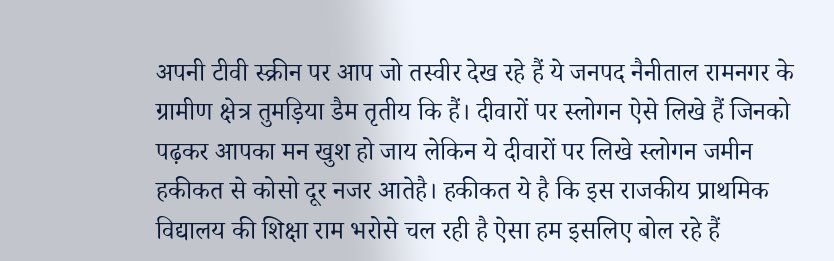अपनी टीवी स्क्रीन पर आप जो तस्वीर देख रहे हैं ये जनपद नैनीताल रामनगर के ग्रामीण क्षेत्र तुमड़िया डैम तृतीय कि हैं। दीवारों पर स्लोगन ऐसे लिखे हैं जिनको पढ़कर आपका मन खुश हो जाय लेकिन ये दीवारों पर लिखे स्लोगन जमीन हकीकत से कोसो दूर नजर आतेहै। हकीकत ये है कि इस राजकीय प्राथमिक विद्यालय की शिक्षा राम भरोसे चल रही है ऐसा हम इसलिए बोल रहे हैं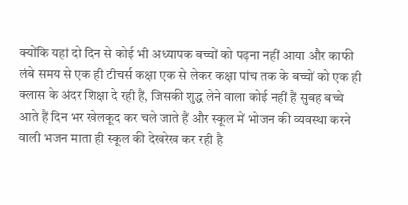क्योंकि यहां दो दिन से कोई भी अध्यापक बच्चों को पढ़ना नहीं आया और काफी लंबे समय से एक ही टीचर्स कक्षा एक से लेकर कक्षा पांच तक के बच्चों को एक ही क्लास के अंदर शिक्षा दे रही हैं, जिसकी शुद्ध लेने वाला कोई नहीं हैं सुबह बच्चे आते हैं दिन भर खेलकूद कर चले जाते हैं और स्कूल में भोजन की व्यवस्था करने वाली भजन माता ही स्कूल की देखरेख कर रही है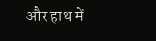और हाथ में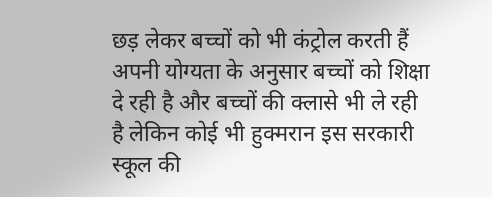छड़ लेकर बच्चों को भी कंट्रोल करती हैं अपनी योग्यता के अनुसार बच्चों को शिक्षा दे रही है और बच्चों की क्लासे भी ले रही है लेकिन कोई भी हुक्मरान इस सरकारी स्कूल की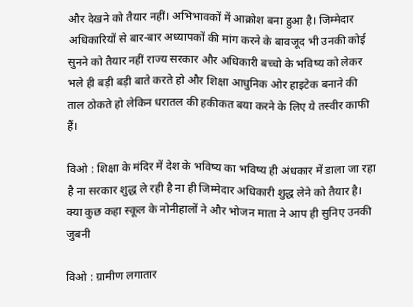और देखने को तैयार नहीं। अभिभावकों में आक्रोश बना हुआ है। जिम्मेदार अधिकारियों से बार-बार अध्यापकों की मांग करने के बावजूद भी उनकी कोई सुनने को तैयार नहीं राज्य सरकार और अधिकारी बच्चो के भविष्य को लेकर भले ही बड़ी बड़ी बाते करते हो और शिक्षा आधुनिक ओर हाइटेक बनाने की ताल ठोकते हो लेकिन धरातल की हकीकत बया करने के लिए ये तस्वीर काफी हैं।

विओ : शिक्षा के मंदिर में देश के भविष्य का भविष्य ही अंधकार में डाला जा रहा है ना सरकार शुद्ध ले रही है ना ही जिम्मेदार अधिकारी शुद्ध लेने को तैयार है। क्या कुछ कहा स्कूल के नोनीहालों ने और भोजन माता ने आप ही सुनिए उनकी जुबनी

विओ : ग्रामीण लगातार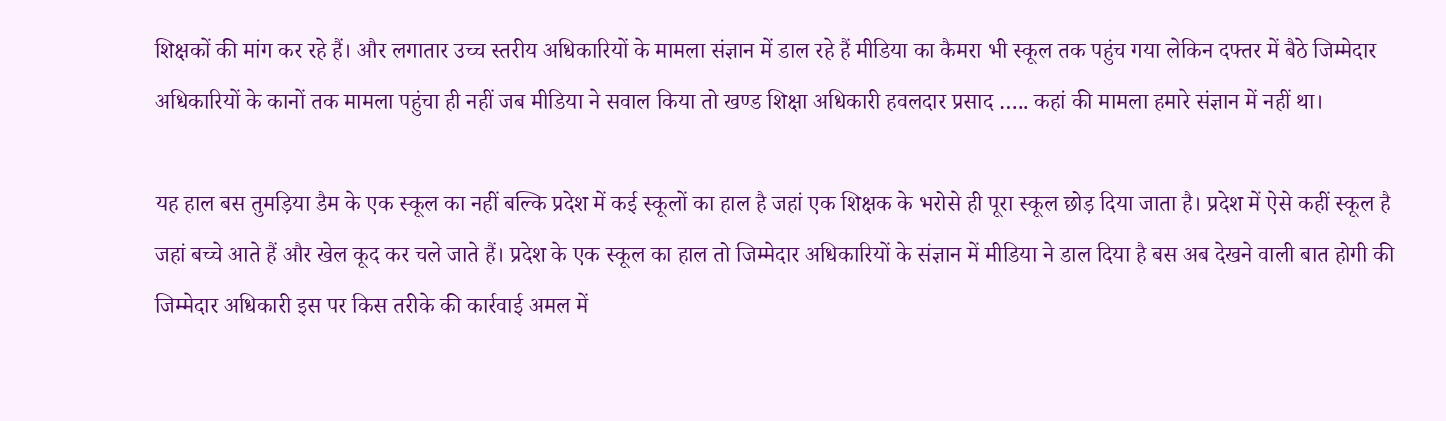शिक्षकों की मांग कर रहे हैं। और लगातार उच्च स्तरीय अधिकारियों के मामला संज्ञान में डाल रहे हैं मीडिया का कैमरा भी स्कूल तक पहुंच गया लेकिन दफ्तर में बैठे जिम्मेदार अधिकारियों के कानों तक मामला पहुंचा ही नहीं जब मीडिया ने सवाल किया तो खण्ड शिक्षा अधिकारी हवलदार प्रसाद ….. कहां की मामला हमारे संज्ञान में नहीं था।

यह हाल बस तुमड़िया डैम के एक स्कूल का नहीं बल्कि प्रदेश में कई स्कूलों का हाल है जहां एक शिक्षक के भरोसे ही पूरा स्कूल छोड़ दिया जाता है। प्रदेश में ऐसे कहीं स्कूल है जहां बच्चे आते हैं और खेल कूद कर चले जाते हैं। प्रदेश के एक स्कूल का हाल तो जिम्मेदार अधिकारियों के संज्ञान में मीडिया ने डाल दिया है बस अब देखने वाली बात होगी की जिम्मेदार अधिकारी इस पर किस तरीके की कार्रवाई अमल में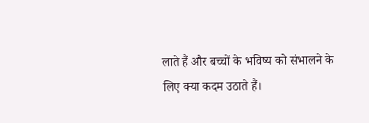लाते हैं और बच्चों के भविष्य को संभालने के लिए क्या कदम उठाते हैं।